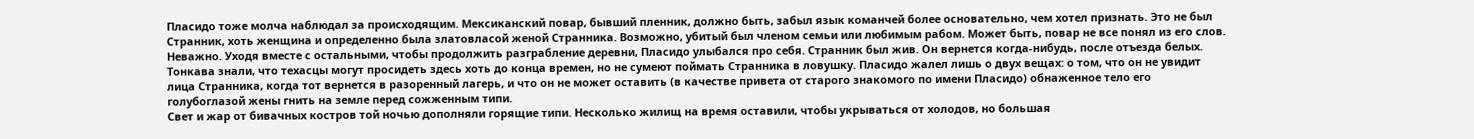Пласидо тоже молча наблюдал за происходящим. Мексиканский повар, бывший пленник, должно быть, забыл язык команчей более основательно, чем хотел признать. Это не был Странник, хоть женщина и определенно была златовласой женой Странника. Возможно, убитый был членом семьи или любимым рабом. Может быть, повар не все понял из его слов.
Неважно. Уходя вместе с остальными, чтобы продолжить разграбление деревни, Пласидо улыбался про себя. Странник был жив. Он вернется когда-нибудь, после отъезда белых. Тонкава знали, что техасцы могут просидеть здесь хоть до конца времен, но не сумеют поймать Странника в ловушку. Пласидо жалел лишь о двух вещах: о том, что он не увидит лица Странника, когда тот вернется в разоренный лагерь, и что он не может оставить (в качестве привета от старого знакомого по имени Пласидо) обнаженное тело его голубоглазой жены гнить на земле перед сожженным типи.
Свет и жар от бивачных костров той ночью дополняли горящие типи. Несколько жилищ на время оставили, чтобы укрываться от холодов, но большая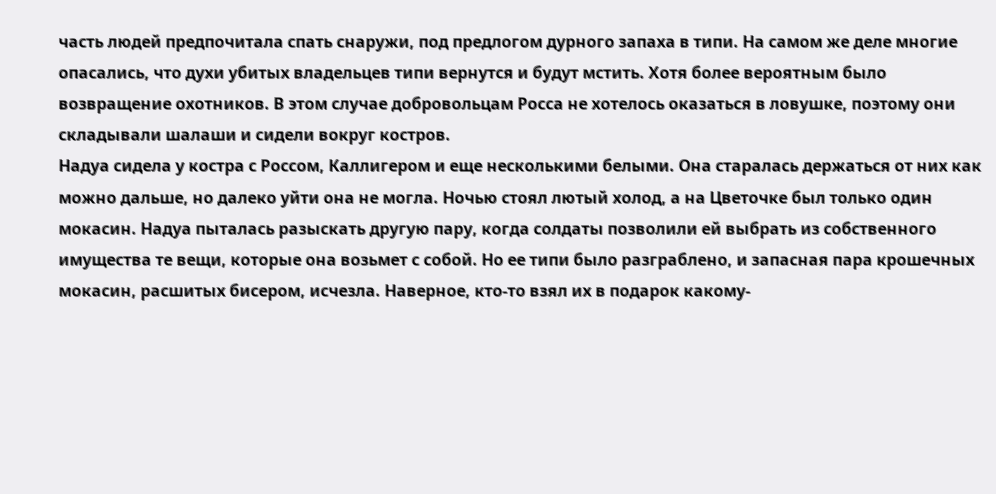часть людей предпочитала спать снаружи, под предлогом дурного запаха в типи. На самом же деле многие опасались, что духи убитых владельцев типи вернутся и будут мстить. Хотя более вероятным было возвращение охотников. В этом случае добровольцам Росса не хотелось оказаться в ловушке, поэтому они складывали шалаши и сидели вокруг костров.
Надуа сидела у костра с Россом, Каллигером и еще несколькими белыми. Она старалась держаться от них как можно дальше, но далеко уйти она не могла. Ночью стоял лютый холод, а на Цветочке был только один мокасин. Надуа пыталась разыскать другую пару, когда солдаты позволили ей выбрать из собственного имущества те вещи, которые она возьмет с собой. Но ее типи было разграблено, и запасная пара крошечных мокасин, расшитых бисером, исчезла. Наверное, кто-то взял их в подарок какому-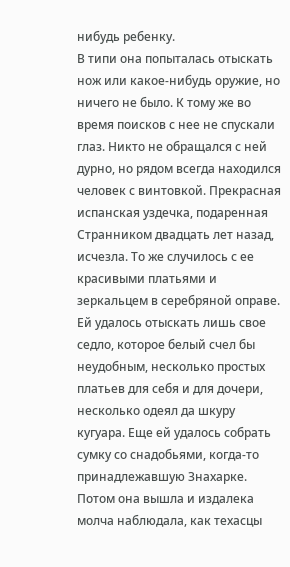нибудь ребенку.
В типи она попыталась отыскать нож или какое-нибудь оружие, но ничего не было. К тому же во время поисков с нее не спускали глаз. Никто не обращался с ней дурно, но рядом всегда находился человек с винтовкой. Прекрасная испанская уздечка, подаренная Странником двадцать лет назад, исчезла. То же случилось с ее красивыми платьями и зеркальцем в серебряной оправе. Ей удалось отыскать лишь свое седло, которое белый счел бы неудобным, несколько простых платьев для себя и для дочери, несколько одеял да шкуру кугуара. Еще ей удалось собрать сумку со снадобьями, когда-то принадлежавшую Знахарке. Потом она вышла и издалека молча наблюдала, как техасцы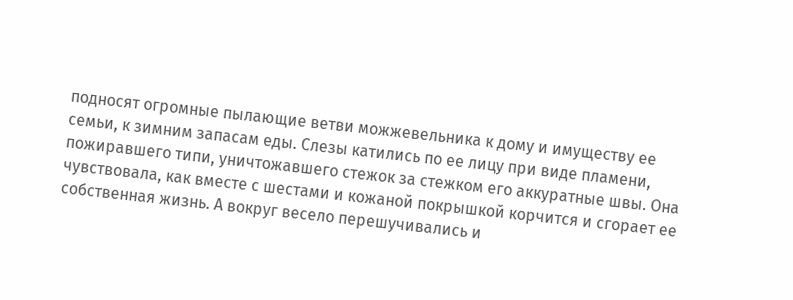подносят огромные пылающие ветви можжевельника к дому и имуществу ее семьи, к зимним запасам еды. Слезы катились по ее лицу при виде пламени, пожиравшего типи, уничтожавшего стежок за стежком его аккуратные швы. Она чувствовала, как вместе с шестами и кожаной покрышкой корчится и сгорает ее собственная жизнь. А вокруг весело перешучивались и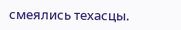смеялись техасцы.